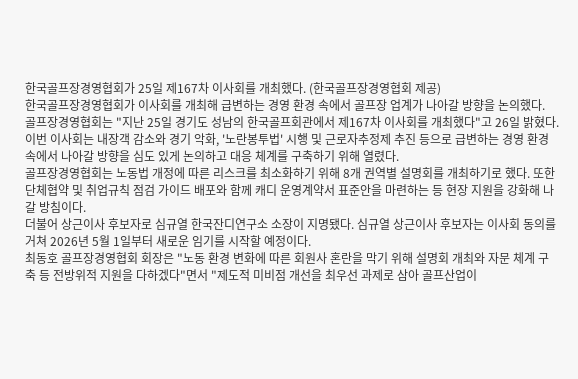한국골프장경영협회가 25일 제167차 이사회를 개최했다. (한국골프장경영협회 제공)
한국골프장경영협회가 이사회를 개최해 급변하는 경영 환경 속에서 골프장 업계가 나아갈 방향을 논의했다.
골프장경영협회는 "지난 25일 경기도 성남의 한국골프회관에서 제167차 이사회를 개최했다"고 26일 밝혔다.
이번 이사회는 내장객 감소와 경기 악화, '노란봉투법' 시행 및 근로자추정제 추진 등으로 급변하는 경영 환경 속에서 나아갈 방향을 심도 있게 논의하고 대응 체계를 구축하기 위해 열렸다.
골프장경영협회는 노동법 개정에 따른 리스크를 최소화하기 위해 8개 권역별 설명회를 개최하기로 했다. 또한 단체협약 및 취업규칙 점검 가이드 배포와 함께 캐디 운영계약서 표준안을 마련하는 등 현장 지원을 강화해 나갈 방침이다.
더불어 상근이사 후보자로 심규열 한국잔디연구소 소장이 지명됐다. 심규열 상근이사 후보자는 이사회 동의를 거쳐 2026년 5월 1일부터 새로운 임기를 시작할 예정이다.
최동호 골프장경영협회 회장은 "노동 환경 변화에 따른 회원사 혼란을 막기 위해 설명회 개최와 자문 체계 구축 등 전방위적 지원을 다하겠다"면서 "제도적 미비점 개선을 최우선 과제로 삼아 골프산업이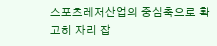스포츠레저산업의 중심축으로 확고히 자리 잡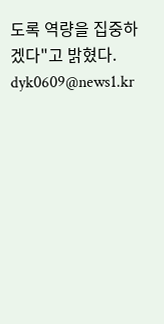도록 역량을 집중하겠다"고 밝혔다.
dyk0609@news1.kr